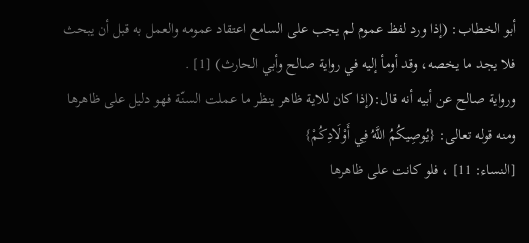أبو الخطاب: (إذا ورد لفظ عموم لم يجب على السامع اعتقاد عمومه والعمل به قبل أن يبحث فلا يجد ما يخصه، وقد أومأ إليه في رواية صالح وأبي الحارث) [1] .
ورواية صالح عن أبيه أنه قال:(إذا كان للاية ظاهر ينظر ما عملت السنّة فهو دليل على ظاهرها ومنه قوله تعالى: {يُوصِيكُمُ اللَّهُ فِي أَوْلَادِكُمْ}
[النساء: 11] ، فلو كانت على ظاهرها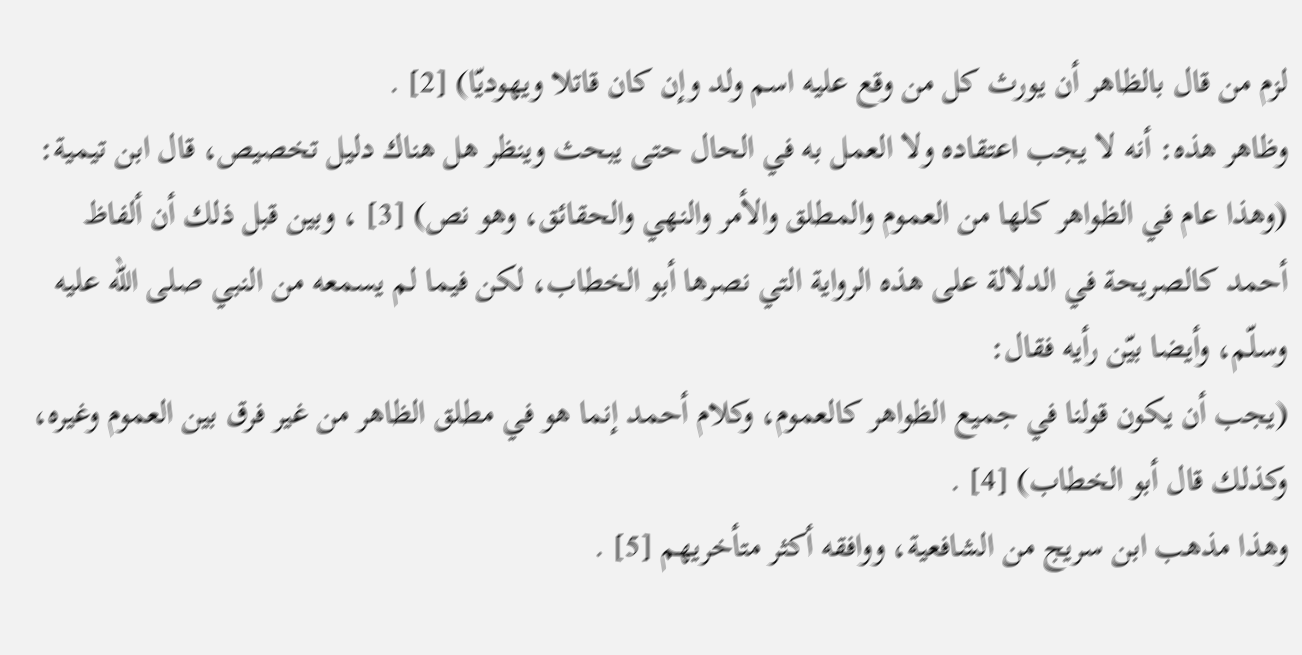لزم من قال بالظاهر أن يورث كل من وقع عليه اسم ولد وإن كان قاتلا ويهوديّا) [2] .
وظاهر هذه: أنه لا يجب اعتقاده ولا العمل به في الحال حتى يبحث وينظر هل هناك دليل تخصيص، قال ابن تيمية: (وهذا عام في الظواهر كلها من العموم والمطلق والأمر والنهي والحقائق، وهو نص) [3] ، وبين قبل ذلك أن ألفاظ أحمد كالصريحة في الدلالة على هذه الرواية التي نصرها أبو الخطاب، لكن فيما لم يسمعه من النبي صلى الله عليه وسلّم، وأيضا بيّن رأيه فقال:
(يجب أن يكون قولنا في جميع الظواهر كالعموم، وكلام أحمد إنما هو في مطلق الظاهر من غير فرق بين العموم وغيره، وكذلك قال أبو الخطاب) [4] .
وهذا مذهب ابن سريج من الشافعية، ووافقه أكثر متأخريهم [5] .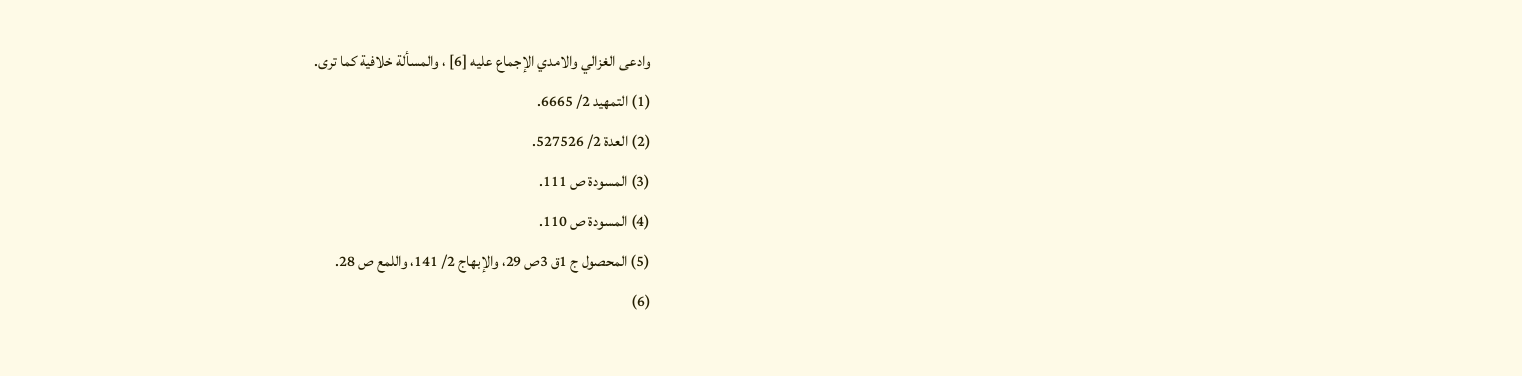وادعى الغزالي والامدي الإجماع عليه [6] ، والمسألة خلافية كما ترى.
(1) التمهيد 2/ 6665.
(2) العدة 2/ 527526.
(3) المسودة ص 111.
(4) المسودة ص 110.
(5) المحصول ج 1ق 3ص 29، والإبهاج 2/ 141، واللمع ص 28.
(6)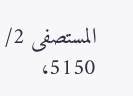المستصفى 2/ 5150،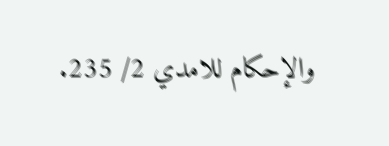والإحكام للامدي 2/ 235.